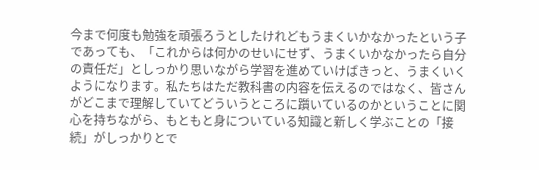今まで何度も勉強を頑張ろうとしたけれどもうまくいかなかったという子であっても、「これからは何かのせいにせず、うまくいかなかったら自分の責任だ」としっかり思いながら学習を進めていけばきっと、うまくいくようになります。私たちはただ教科書の内容を伝えるのではなく、皆さんがどこまで理解していてどういうところに躓いているのかということに関心を持ちながら、もともと身についている知識と新しく学ぶことの「接続」がしっかりとで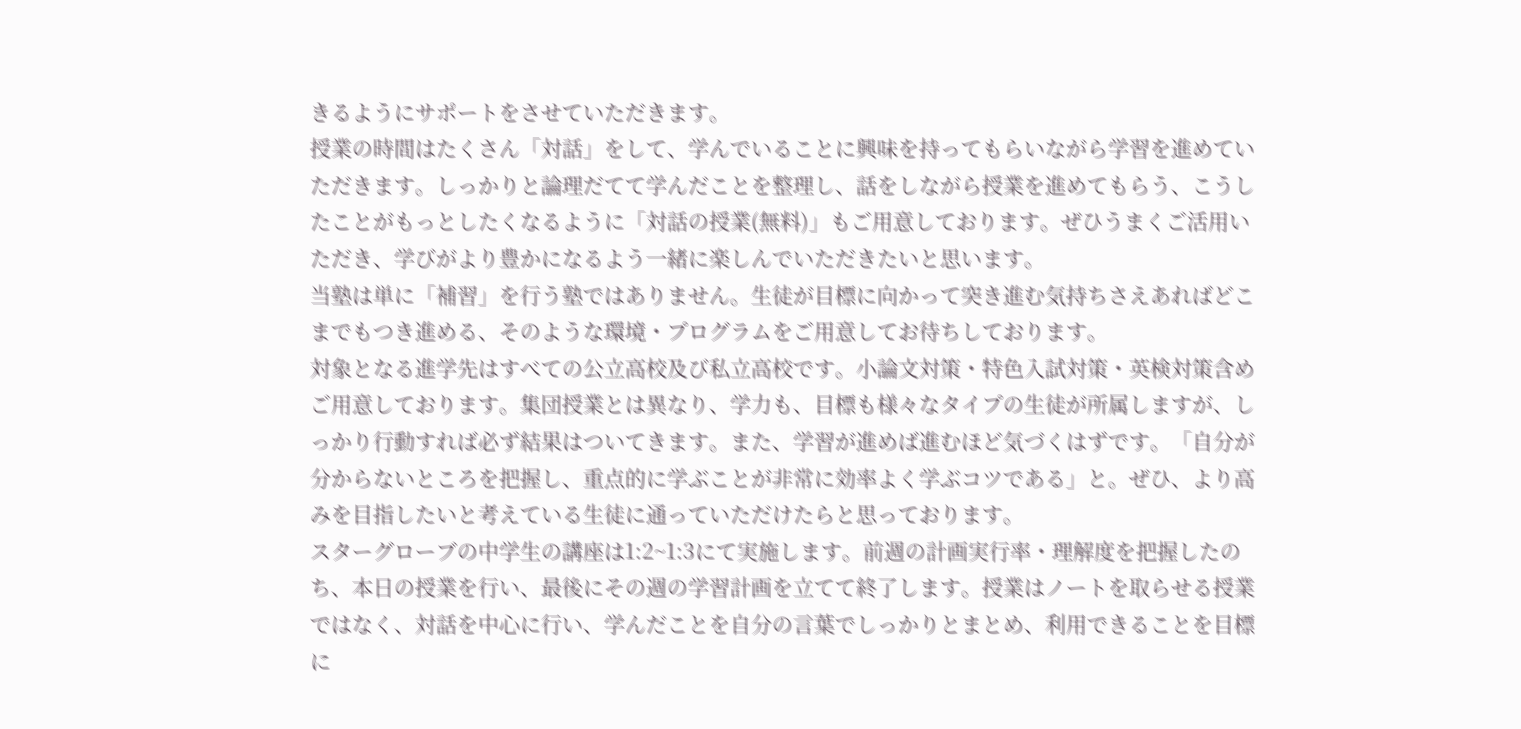きるようにサポートをさせていただきます。
授業の時間はたくさん「対話」をして、学んでいることに興味を持ってもらいながら学習を進めていただきます。しっかりと論理だてて学んだことを整理し、話をしながら授業を進めてもらう、こうしたことがもっとしたくなるように「対話の授業(無料)」もご用意しております。ぜひうまくご活用いただき、学びがより豊かになるよう一緒に楽しんでいただきたいと思います。
当塾は単に「補習」を行う塾ではありません。生徒が目標に向かって突き進む気持ちさえあればどこまでもつき進める、そのような環境・プログラムをご用意してお待ちしております。
対象となる進学先はすべての公立高校及び私立高校です。小論文対策・特色入試対策・英検対策含めご用意しております。集団授業とは異なり、学力も、目標も様々なタイプの生徒が所属しますが、しっかり行動すれば必ず結果はついてきます。また、学習が進めば進むほど気づくはずです。「自分が分からないところを把握し、重点的に学ぶことが非常に効率よく学ぶコツである」と。ぜひ、より高みを目指したいと考えている生徒に通っていただけたらと思っております。
スターグローブの中学生の講座は1:2~1:3にて実施します。前週の計画実行率・理解度を把握したのち、本日の授業を行い、最後にその週の学習計画を立てて終了します。授業はノートを取らせる授業ではなく、対話を中心に行い、学んだことを自分の言葉でしっかりとまとめ、利用できることを目標に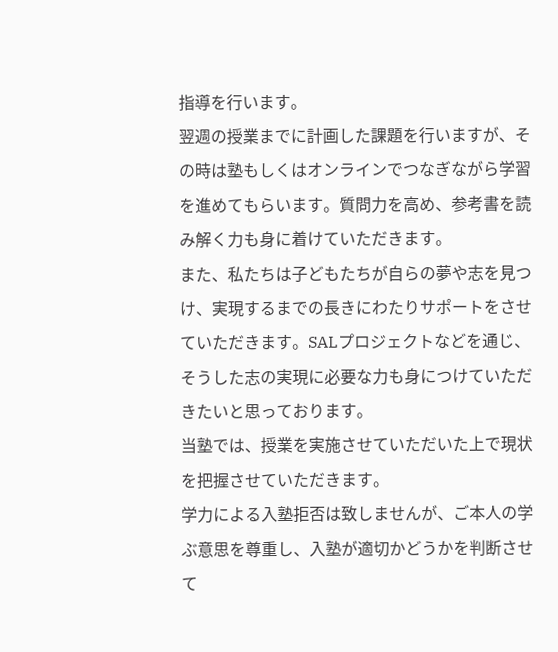指導を行います。
翌週の授業までに計画した課題を行いますが、その時は塾もしくはオンラインでつなぎながら学習を進めてもらいます。質問力を高め、参考書を読み解く力も身に着けていただきます。
また、私たちは子どもたちが自らの夢や志を見つけ、実現するまでの長きにわたりサポートをさせていただきます。SALプロジェクトなどを通じ、そうした志の実現に必要な力も身につけていただきたいと思っております。
当塾では、授業を実施させていただいた上で現状を把握させていただきます。
学力による入塾拒否は致しませんが、ご本人の学ぶ意思を尊重し、入塾が適切かどうかを判断させて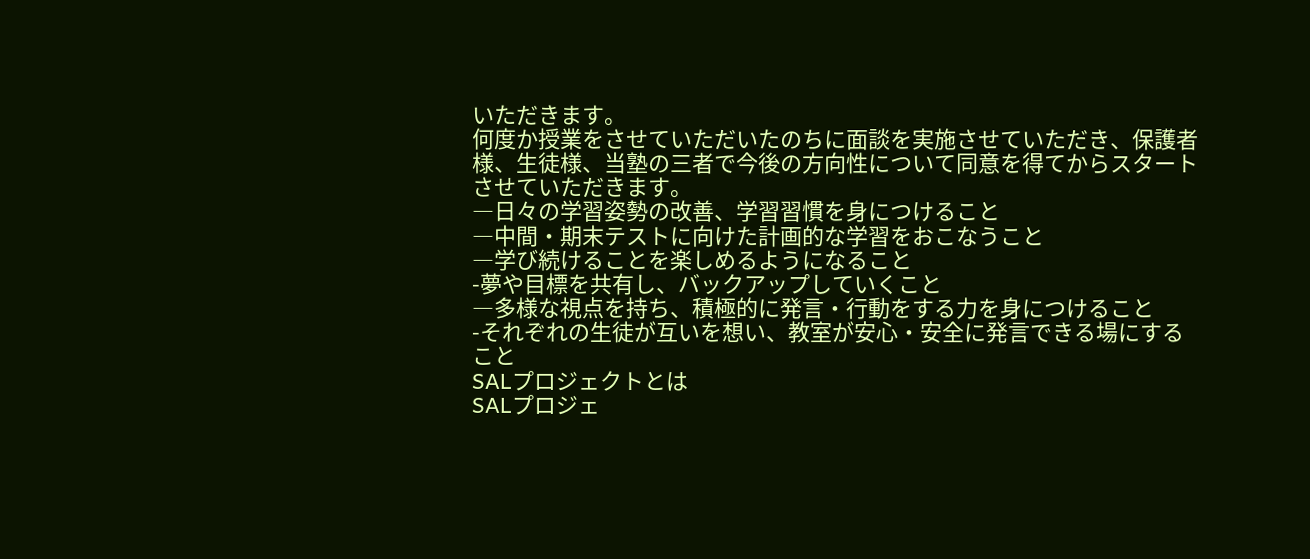いただきます。
何度か授業をさせていただいたのちに面談を実施させていただき、保護者様、生徒様、当塾の三者で今後の方向性について同意を得てからスタートさせていただきます。
―日々の学習姿勢の改善、学習習慣を身につけること
―中間・期末テストに向けた計画的な学習をおこなうこと
―学び続けることを楽しめるようになること
-夢や目標を共有し、バックアップしていくこと
―多様な視点を持ち、積極的に発言・行動をする力を身につけること
-それぞれの生徒が互いを想い、教室が安心・安全に発言できる場にすること
SALプロジェクトとは
SALプロジェ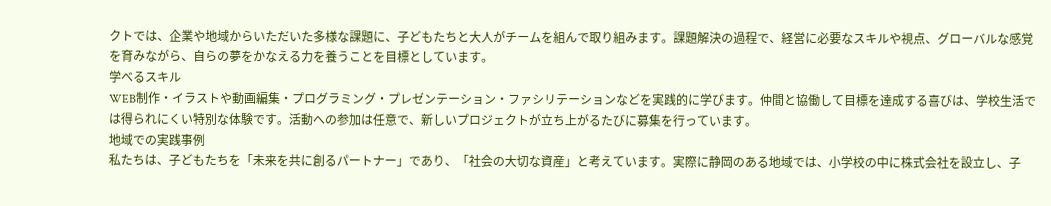クトでは、企業や地域からいただいた多様な課題に、子どもたちと大人がチームを組んで取り組みます。課題解決の過程で、経営に必要なスキルや視点、グローバルな感覚を育みながら、自らの夢をかなえる力を養うことを目標としています。
学べるスキル
WEB制作・イラストや動画編集・プログラミング・プレゼンテーション・ファシリテーションなどを実践的に学びます。仲間と協働して目標を達成する喜びは、学校生活では得られにくい特別な体験です。活動への参加は任意で、新しいプロジェクトが立ち上がるたびに募集を行っています。
地域での実践事例
私たちは、子どもたちを「未来を共に創るパートナー」であり、「社会の大切な資産」と考えています。実際に静岡のある地域では、小学校の中に株式会社を設立し、子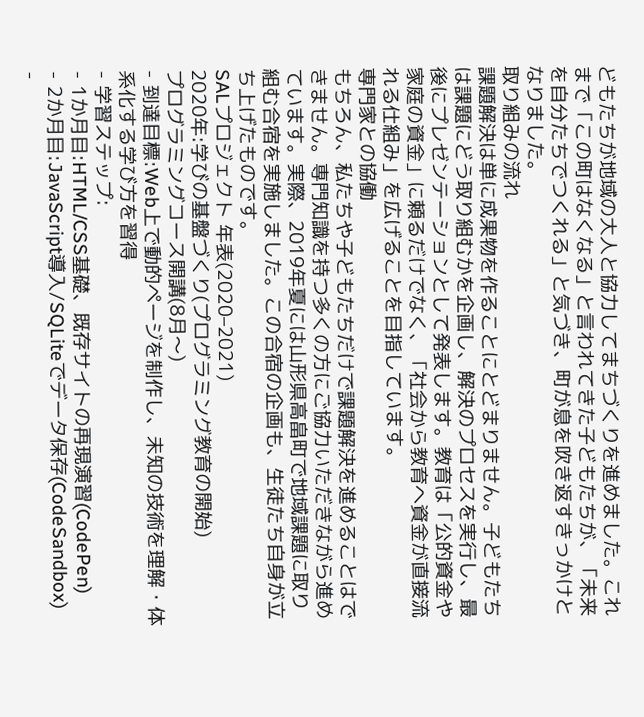どもたちが地域の大人と協力してまちづくりを進めました。これまで「この町はなくなる」と言われてきた子どもたちが、「未来を自分たちでつくれる」と気づき、町が息を吹き返すきっかけとなりました。
取り組みの流れ
課題解決は単に成果物を作ることにとどまりません。子どもたちは課題にどう取り組むかを企画し、解決のプロセスを実行し、最後にプレゼンテーションとして発表します。教育は「公的資金や家庭の資金」に頼るだけでなく、「社会から教育へ資金が直接流れる仕組み」を広げることを目指しています。
専門家との協働
もちろん、私たちや子どもたちだけで課題解決を進めることはできません。専門知識を持つ多くの方にご協力いただきながら進めています。実際、2019年夏には山形県高畠町で地域課題に取り組む合宿を実施しました。この合宿の企画も、生徒たち自身が立ち上げたものです。
SALプロジェクト 年表(2020–2021)
2020年:学びの基盤づくり(プログラミング教育の開始)
プログラミングコース開講(8月〜)
- 到達目標:Web上で動的ページを制作し、未知の技術を理解・体系化する学び方を習得
- 学習ステップ:
- 1か月目:HTML/CSS基礎、既存サイトの再現演習(CodePen)
- 2か月目:JavaScript導入/SQLiteでデータ保存(CodeSandbox)
-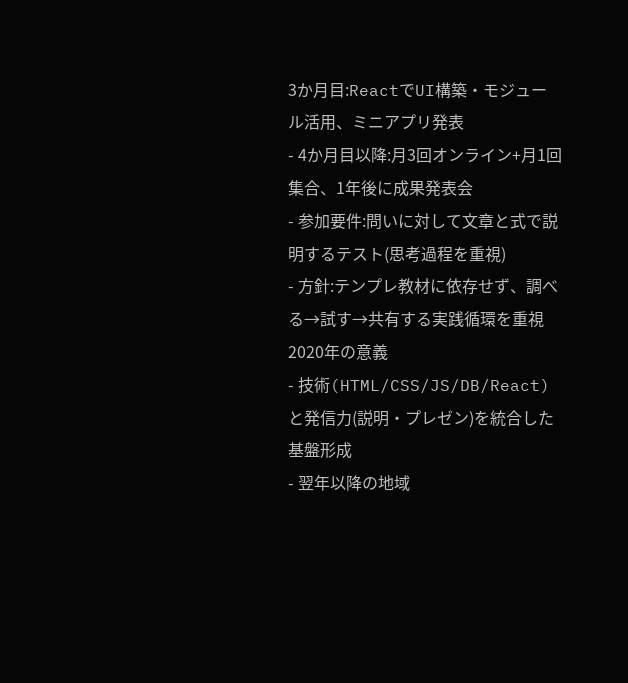3か月目:ReactでUI構築・モジュール活用、ミニアプリ発表
- 4か月目以降:月3回オンライン+月1回集合、1年後に成果発表会
- 参加要件:問いに対して文章と式で説明するテスト(思考過程を重視)
- 方針:テンプレ教材に依存せず、調べる→試す→共有する実践循環を重視
2020年の意義
- 技術(HTML/CSS/JS/DB/React)と発信力(説明・プレゼン)を統合した基盤形成
- 翌年以降の地域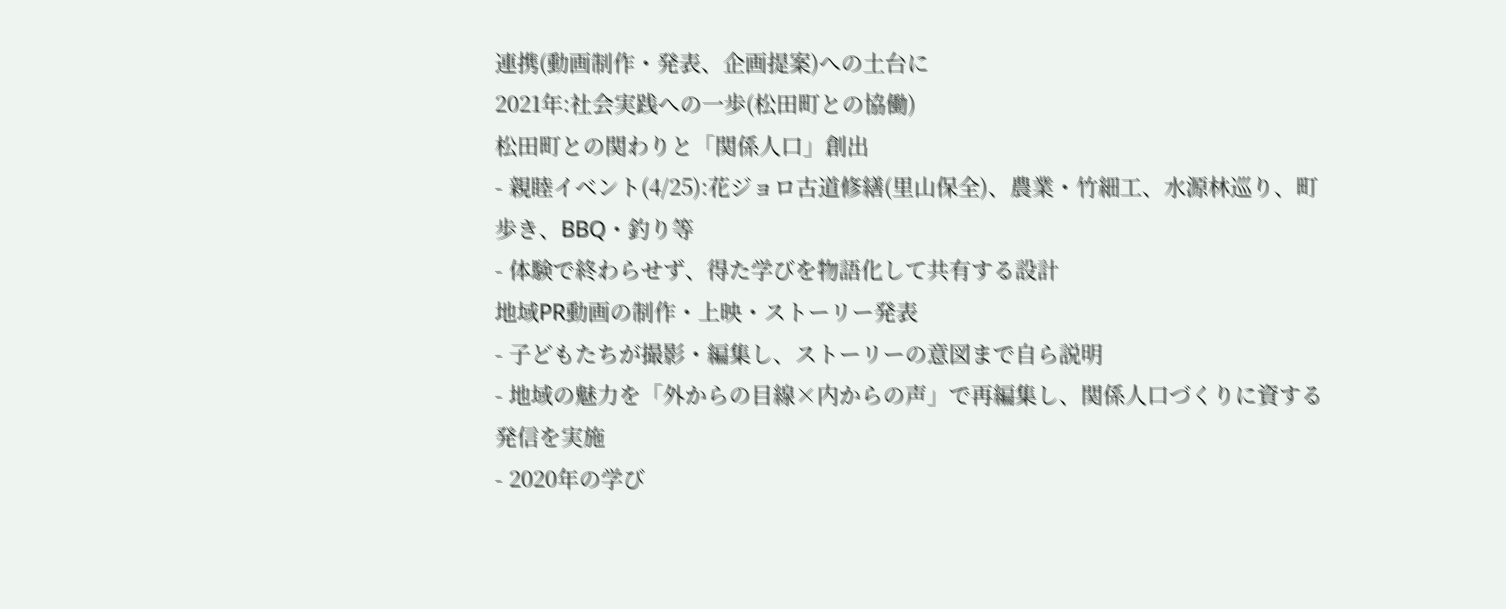連携(動画制作・発表、企画提案)への土台に
2021年:社会実践への一歩(松田町との協働)
松田町との関わりと「関係人口」創出
- 親睦イベント(4/25):花ジョロ古道修繕(里山保全)、農業・竹細工、水源林巡り、町歩き、BBQ・釣り等
- 体験で終わらせず、得た学びを物語化して共有する設計
地域PR動画の制作・上映・ストーリー発表
- 子どもたちが撮影・編集し、ストーリーの意図まで自ら説明
- 地域の魅力を「外からの目線×内からの声」で再編集し、関係人口づくりに資する発信を実施
- 2020年の学び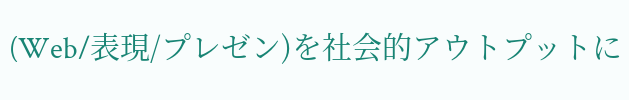(Web/表現/プレゼン)を社会的アウトプットに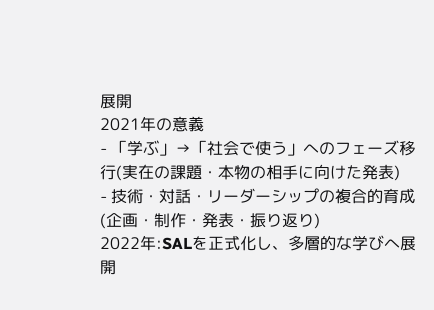展開
2021年の意義
- 「学ぶ」→「社会で使う」へのフェーズ移行(実在の課題・本物の相手に向けた発表)
- 技術・対話・リーダーシップの複合的育成(企画・制作・発表・振り返り)
2022年:SALを正式化し、多層的な学びへ展開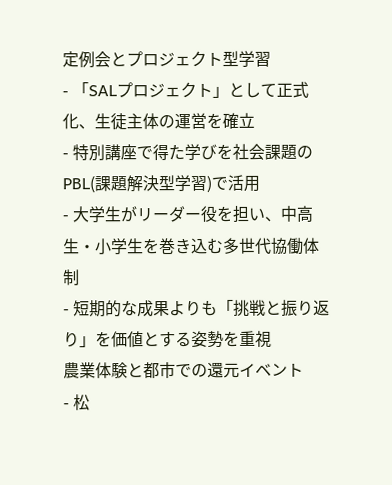定例会とプロジェクト型学習
- 「SALプロジェクト」として正式化、生徒主体の運営を確立
- 特別講座で得た学びを社会課題のPBL(課題解決型学習)で活用
- 大学生がリーダー役を担い、中高生・小学生を巻き込む多世代協働体制
- 短期的な成果よりも「挑戦と振り返り」を価値とする姿勢を重視
農業体験と都市での還元イベント
- 松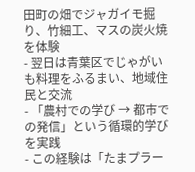田町の畑でジャガイモ掘り、竹細工、マスの炭火焼を体験
- 翌日は青葉区でじゃがいも料理をふるまい、地域住民と交流
- 「農村での学び → 都市での発信」という循環的学びを実践
- この経験は「たまプラー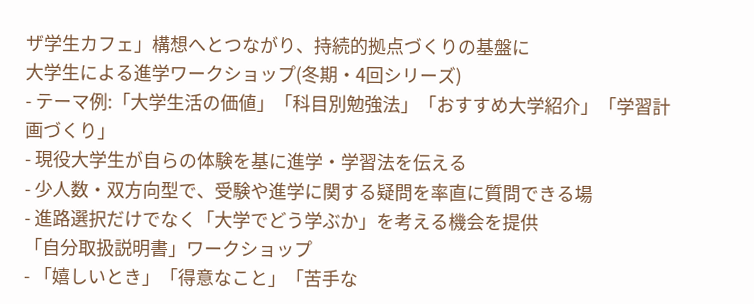ザ学生カフェ」構想へとつながり、持続的拠点づくりの基盤に
大学生による進学ワークショップ(冬期・4回シリーズ)
- テーマ例:「大学生活の価値」「科目別勉強法」「おすすめ大学紹介」「学習計画づくり」
- 現役大学生が自らの体験を基に進学・学習法を伝える
- 少人数・双方向型で、受験や進学に関する疑問を率直に質問できる場
- 進路選択だけでなく「大学でどう学ぶか」を考える機会を提供
「自分取扱説明書」ワークショップ
- 「嬉しいとき」「得意なこと」「苦手な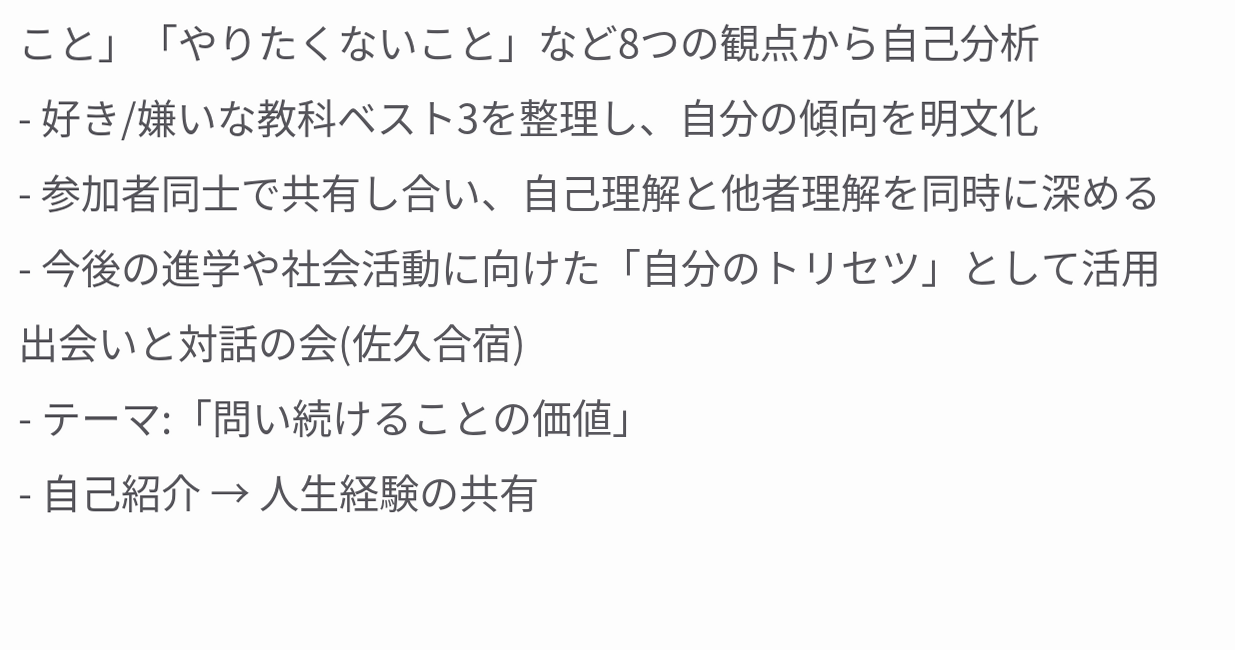こと」「やりたくないこと」など8つの観点から自己分析
- 好き/嫌いな教科ベスト3を整理し、自分の傾向を明文化
- 参加者同士で共有し合い、自己理解と他者理解を同時に深める
- 今後の進学や社会活動に向けた「自分のトリセツ」として活用
出会いと対話の会(佐久合宿)
- テーマ:「問い続けることの価値」
- 自己紹介 → 人生経験の共有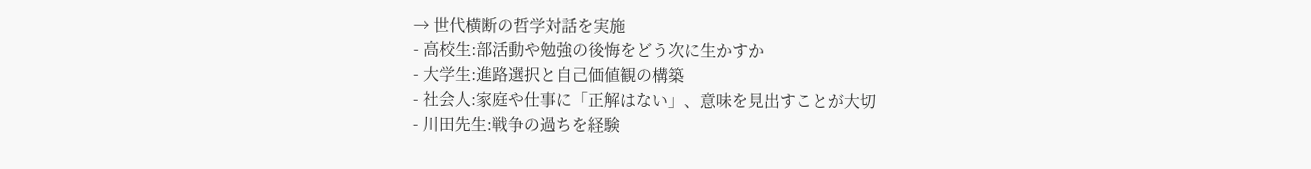→ 世代横断の哲学対話を実施
- 高校生:部活動や勉強の後悔をどう次に生かすか
- 大学生:進路選択と自己価値観の構築
- 社会人:家庭や仕事に「正解はない」、意味を見出すことが大切
- 川田先生:戦争の過ちを経験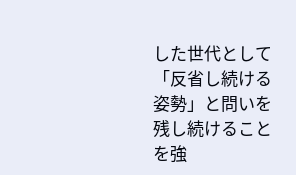した世代として「反省し続ける姿勢」と問いを残し続けることを強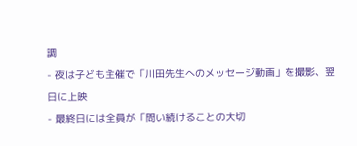調
- 夜は子ども主催で「川田先生へのメッセージ動画」を撮影、翌日に上映
- 最終日には全員が「問い続けることの大切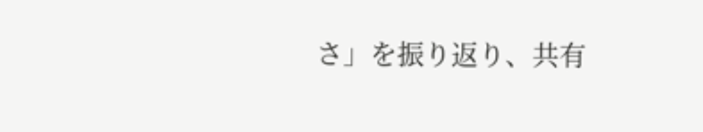さ」を振り返り、共有